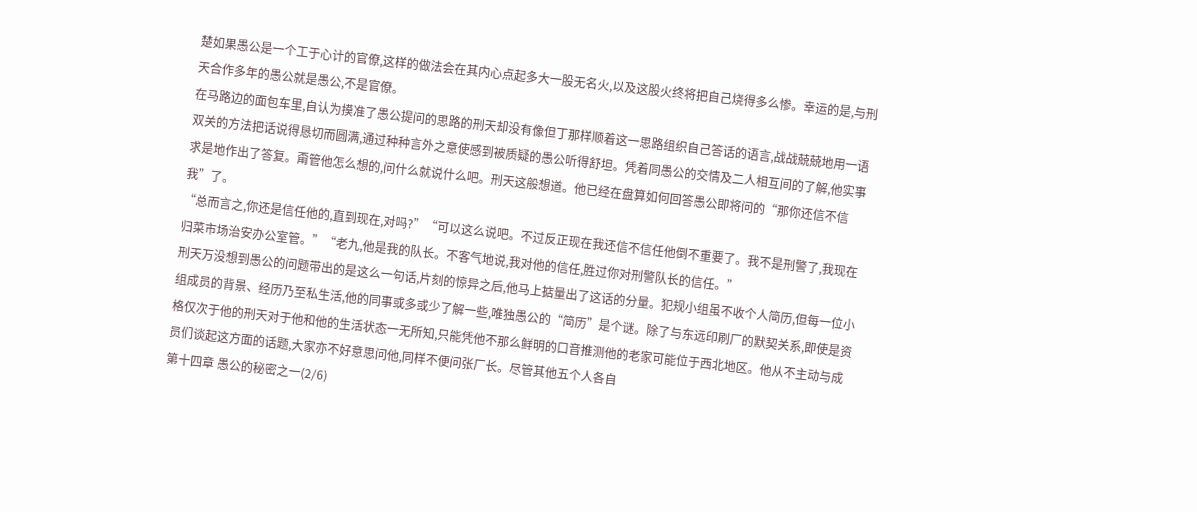楚如果愚公是一个工于心计的官僚,这样的做法会在其内心点起多大一股无名火,以及这股火终将把自己烧得多么惨。幸运的是,与刑天合作多年的愚公就是愚公,不是官僚。
在马路边的面包车里,自认为摸准了愚公提问的思路的刑天却没有像但丁那样顺着这一思路组织自己答话的语言,战战兢兢地用一语双关的方法把话说得恳切而圆满,通过种种言外之意使感到被质疑的愚公听得舒坦。凭着同愚公的交情及二人相互间的了解,他实事求是地作出了答复。甭管他怎么想的,问什么就说什么吧。刑天这般想道。他已经在盘算如何回答愚公即将问的“那你还信不信我”了。
“总而言之,你还是信任他的,直到现在,对吗?”“可以这么说吧。不过反正现在我还信不信任他倒不重要了。我不是刑警了,我现在归菜市场治安办公室管。”“老九,他是我的队长。不客气地说,我对他的信任,胜过你对刑警队长的信任。”
刑天万没想到愚公的问题带出的是这么一句话,片刻的惊异之后,他马上掂量出了这话的分量。犯规小组虽不收个人简历,但每一位小组成员的背景、经历乃至私生活,他的同事或多或少了解一些,唯独愚公的“简历”是个谜。除了与东远印刷厂的默契关系,即使是资格仅次于他的刑天对于他和他的生活状态一无所知,只能凭他不那么鲜明的口音推测他的老家可能位于西北地区。他从不主动与成员们谈起这方面的话题,大家亦不好意思问他,同样不便问张厂长。尽管其他五个人各自
第十四章 愚公的秘密之一(2/6)